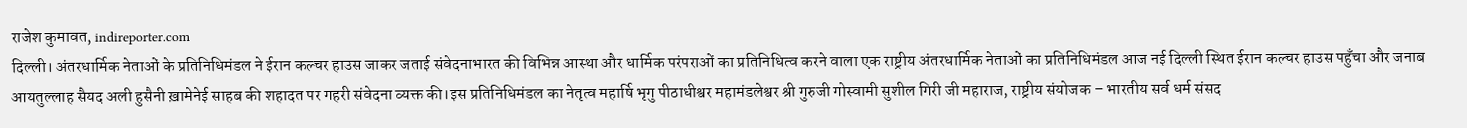राजेश कुमावत, indireporter.com
दिल्ली। अंतरधार्मिक नेताओं के प्रतिनिधिमंडल ने ईरान कल्चर हाउस जाकर जताई संवेदनाभारत की विभिन्न आस्था और धार्मिक परंपराओं का प्रतिनिधित्व करने वाला एक राष्ट्रीय अंतरधार्मिक नेताओं का प्रतिनिधिमंडल आज नई दिल्ली स्थित ईरान कल्चर हाउस पहुँचा और जनाब आयतुल्लाह सैयद अली हुसैनी ख़ामेनेई साहब की शहादत पर गहरी संवेदना व्यक्त की।इस प्रतिनिधिमंडल का नेतृत्व महार्षि भृगु पीठाधीश्वर महामंडलेश्वर श्री गुरुजी गोस्वामी सुशील गिरी जी महाराज, राष्ट्रीय संयोजक – भारतीय सर्व धर्म संसद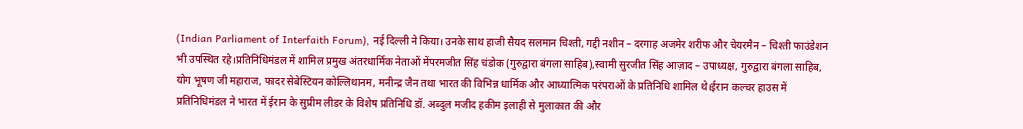(Indian Parliament of Interfaith Forum), नई दिल्ली ने किया। उनके साथ हाजी सैयद सलमान चिश्ती, गद्दी नशीन – दरगाह अजमेर शरीफ और चेयरमैन – चिश्ती फाउंडेशन भी उपस्थित रहे।प्रतिनिधिमंडल में शामिल प्रमुख अंतरधार्मिक नेताओं मेंपरमजीत सिंह चंडोक (गुरुद्वारा बंगला साहिब),स्वामी सुरजीत सिंह आज़ाद – उपाध्यक्ष, गुरुद्वारा बंगला साहिब, योग भूषण जी महाराज, फादर सेबेस्टियन कोल्लिथानम, मनीन्द्र जैन तथा भारत की विभिन्न धार्मिक और आध्यात्मिक परंपराओं के प्रतिनिधि शामिल थे।ईरान कल्चर हाउस में प्रतिनिधिमंडल ने भारत में ईरान के सुप्रीम लीडर के विशेष प्रतिनिधि डॉ. अब्दुल मजीद हकीम इलाही से मुलाकात की और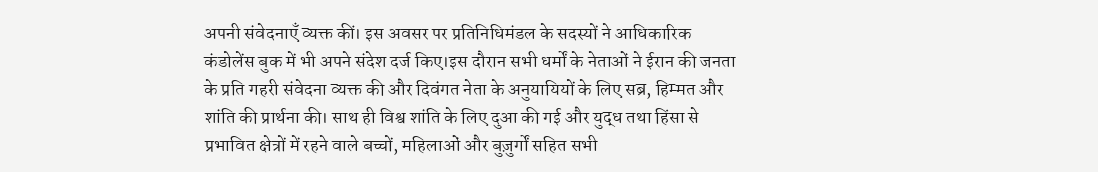अपनी संवेदनाएँ व्यक्त कीं। इस अवसर पर प्रतिनिधिमंडल के सदस्यों ने आधिकारिक कंडोलेंस बुक में भी अपने संदेश दर्ज किए।इस दौरान सभी धर्मों के नेताओं ने ईरान की जनता के प्रति गहरी संवेदना व्यक्त की और दिवंगत नेता के अनुयायियों के लिए सब्र, हिम्मत और शांति की प्रार्थना की। साथ ही विश्व शांति के लिए दुआ की गई और युद्ध तथा हिंसा से प्रभावित क्षेत्रों में रहने वाले बच्चों, महिलाओं और बुज़ुर्गों सहित सभी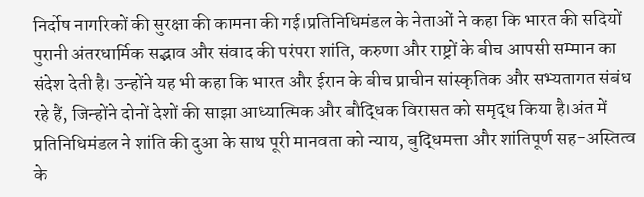निर्दोष नागरिकों की सुरक्षा की कामना की गई।प्रतिनिधिमंडल के नेताओं ने कहा कि भारत की सदियों पुरानी अंतरधार्मिक सद्भाव और संवाद की परंपरा शांति, करुणा और राष्ट्रों के बीच आपसी सम्मान का संदेश देती है। उन्होंने यह भी कहा कि भारत और ईरान के बीच प्राचीन सांस्कृतिक और सभ्यतागत संबंध रहे हैं, जिन्होंने दोनों देशों की साझा आध्यात्मिक और बौद्धिक विरासत को समृद्ध किया है।अंत में प्रतिनिधिमंडल ने शांति की दुआ के साथ पूरी मानवता को न्याय, बुद्धिमत्ता और शांतिपूर्ण सह-अस्तित्व के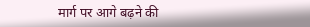मार्ग पर आगे बढ़ने की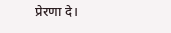प्रेरणा दे।